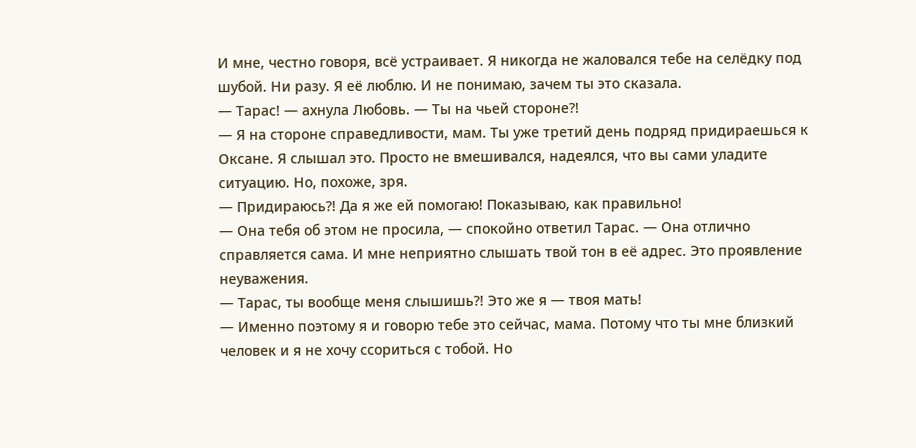И мне, честно говоря, всё устраивает. Я никогда не жаловался тебе на селёдку под шубой. Ни разу. Я её люблю. И не понимаю, зачем ты это сказала.
— Тарас! — ахнула Любовь. — Ты на чьей стороне?!
— Я на стороне справедливости, мам. Ты уже третий день подряд придираешься к Оксане. Я слышал это. Просто не вмешивался, надеялся, что вы сами уладите ситуацию. Но, похоже, зря.
— Придираюсь?! Да я же ей помогаю! Показываю, как правильно!
— Она тебя об этом не просила, — спокойно ответил Тарас. — Она отлично справляется сама. И мне неприятно слышать твой тон в её адрес. Это проявление неуважения.
— Тарас, ты вообще меня слышишь?! Это же я — твоя мать!
— Именно поэтому я и говорю тебе это сейчас, мама. Потому что ты мне близкий человек и я не хочу ссориться с тобой. Но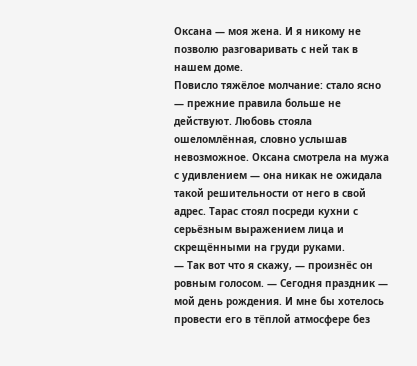Оксана — моя жена. И я никому не позволю разговаривать с ней так в нашем доме.
Повисло тяжёлое молчание: стало ясно — прежние правила больше не действуют. Любовь стояла ошеломлённая, словно услышав невозможное. Оксана смотрела на мужа с удивлением — она никак не ожидала такой решительности от него в свой адрес. Тарас стоял посреди кухни с серьёзным выражением лица и скрещёнными на груди руками.
— Так вот что я скажу, — произнёс он ровным голосом. — Сегодня праздник — мой день рождения. И мне бы хотелось провести его в тёплой атмосфере без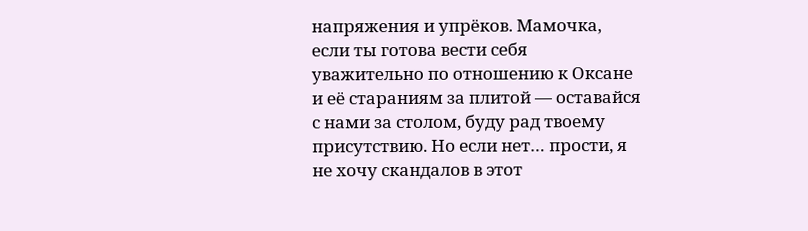напряжения и упрёков. Мамочка, если ты готова вести себя уважительно по отношению к Оксане и её стараниям за плитой — оставайся с нами за столом, буду рад твоему присутствию. Но если нет… прости, я не хочу скандалов в этот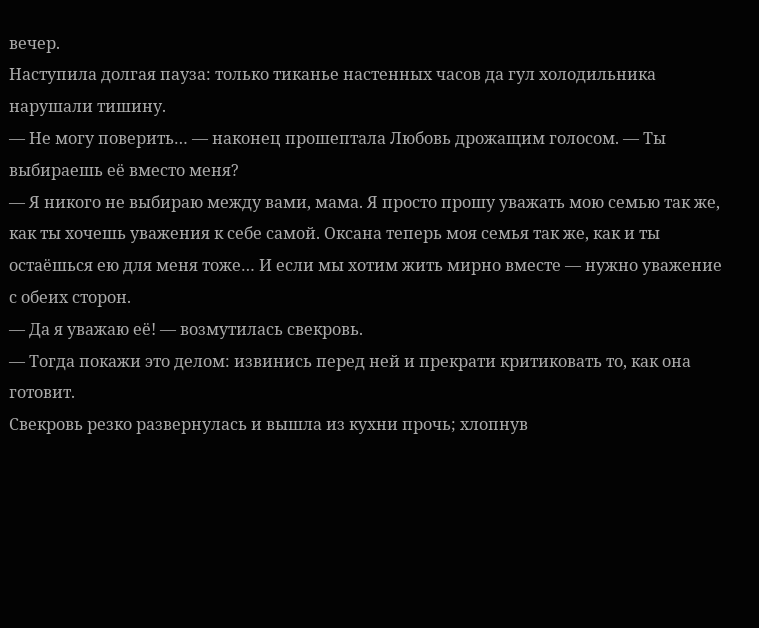вечер.
Наступила долгая пауза: только тиканье настенных часов да гул холодильника нарушали тишину.
— Не могу поверить… — наконец прошептала Любовь дрожащим голосом. — Ты выбираешь её вместо меня?
— Я никого не выбираю между вами, мама. Я просто прошу уважать мою семью так же, как ты хочешь уважения к себе самой. Оксана теперь моя семья так же, как и ты остаёшься ею для меня тоже… И если мы хотим жить мирно вместе — нужно уважение с обеих сторон.
— Да я уважаю её! — возмутилась свекровь.
— Тогда покажи это делом: извинись перед ней и прекрати критиковать то, как она готовит.
Свекровь резко развернулась и вышла из кухни прочь; хлопнув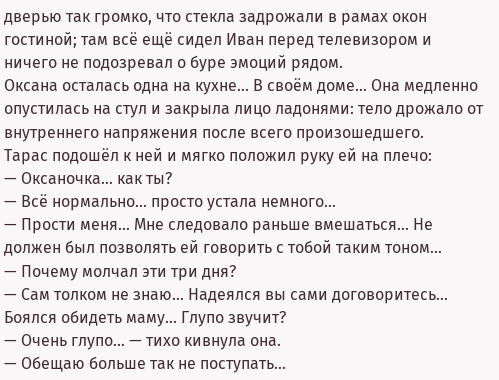дверью так громко, что стекла задрожали в рамах окон гостиной; там всё ещё сидел Иван перед телевизором и ничего не подозревал о буре эмоций рядом.
Оксана осталась одна на кухне… В своём доме… Она медленно опустилась на стул и закрыла лицо ладонями: тело дрожало от внутреннего напряжения после всего произошедшего.
Тарас подошёл к ней и мягко положил руку ей на плечо:
— Оксаночка… как ты?
— Всё нормально… просто устала немного…
— Прости меня… Мне следовало раньше вмешаться… Не должен был позволять ей говорить с тобой таким тоном…
— Почему молчал эти три дня?
— Сам толком не знаю… Надеялся вы сами договоритесь… Боялся обидеть маму… Глупо звучит?
— Очень глупо… — тихо кивнула она.
— Обещаю больше так не поступать…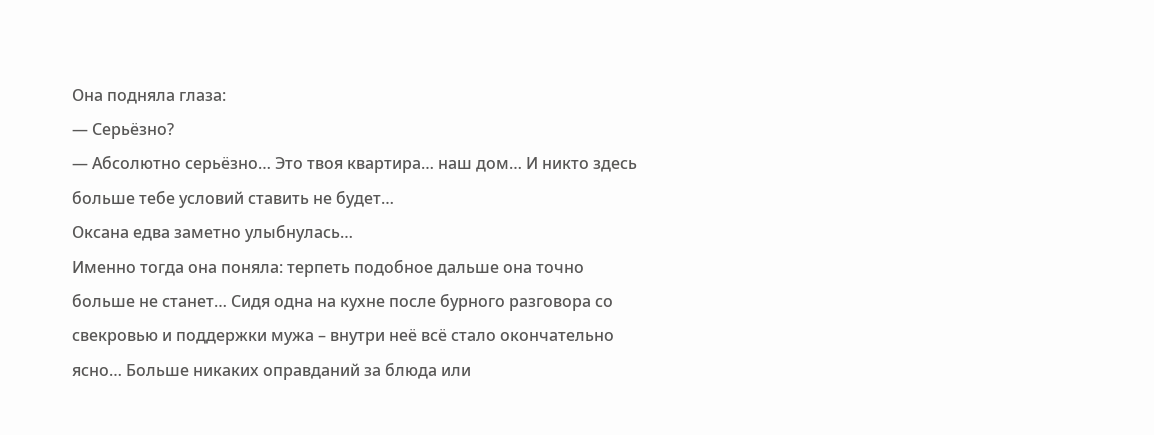Она подняла глаза:
— Серьёзно?
— Абсолютно серьёзно… Это твоя квартира… наш дом… И никто здесь больше тебе условий ставить не будет…
Оксана едва заметно улыбнулась…
Именно тогда она поняла: терпеть подобное дальше она точно больше не станет… Сидя одна на кухне после бурного разговора со свекровью и поддержки мужа – внутри неё всё стало окончательно ясно… Больше никаких оправданий за блюда или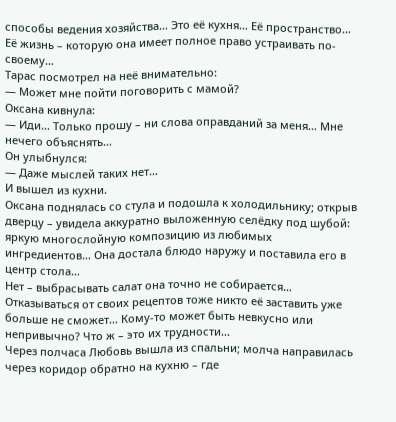способы ведения хозяйства… Это её кухня… Её пространство… Её жизнь – которую она имеет полное право устраивать по-своему…
Тарас посмотрел на неё внимательно:
— Может мне пойти поговорить с мамой?
Оксана кивнула:
— Иди… Только прошу – ни слова оправданий за меня… Мне нечего объяснять…
Он улыбнулся:
— Даже мыслей таких нет…
И вышел из кухни.
Оксана поднялась со стула и подошла к холодильнику; открыв дверцу – увидела аккуратно выложенную селёдку под шубой: яркую многослойную композицию из любимых ингредиентов… Она достала блюдо наружу и поставила его в центр стола…
Нет – выбрасывать салат она точно не собирается… Отказываться от своих рецептов тоже никто её заставить уже больше не сможет… Кому-то может быть невкусно или непривычно? Что ж – это их трудности…
Через полчаса Любовь вышла из спальни; молча направилась через коридор обратно на кухню – где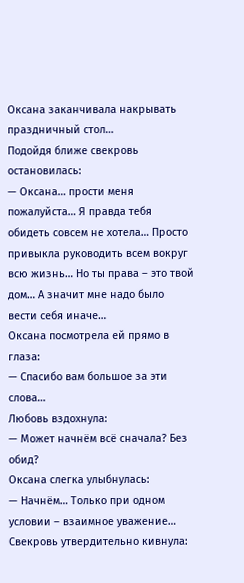Оксана заканчивала накрывать праздничный стол…
Подойдя ближе свекровь остановилась:
— Оксана… прости меня пожалуйста… Я правда тебя обидеть совсем не хотела… Просто привыкла руководить всем вокруг всю жизнь… Но ты права – это твой дом… А значит мне надо было вести себя иначе…
Оксана посмотрела ей прямо в глаза:
— Спасибо вам большое за эти слова…
Любовь вздохнула:
— Может начнём всё сначала? Без обид?
Оксана слегка улыбнулась:
— Начнём… Только при одном условии – взаимное уважение…
Свекровь утвердительно кивнула: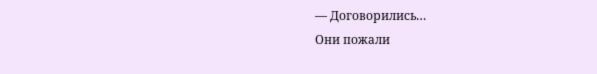— Договорились…
Они пожали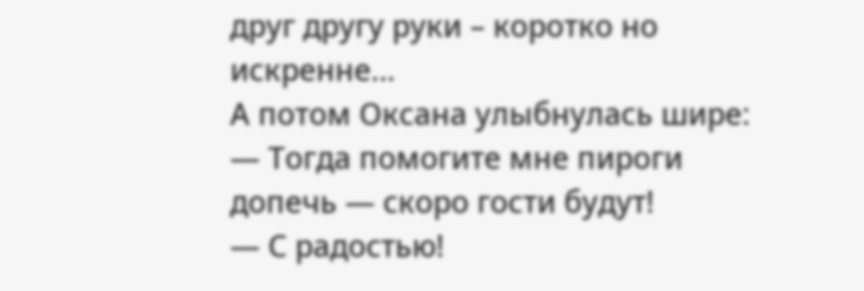друг другу руки – коротко но искренне…
А потом Оксана улыбнулась шире:
― Тогда помогите мне пироги допечь ― скоро гости будут!
― С радостью!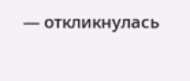― откликнулась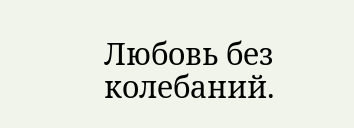Любовь без колебаний.